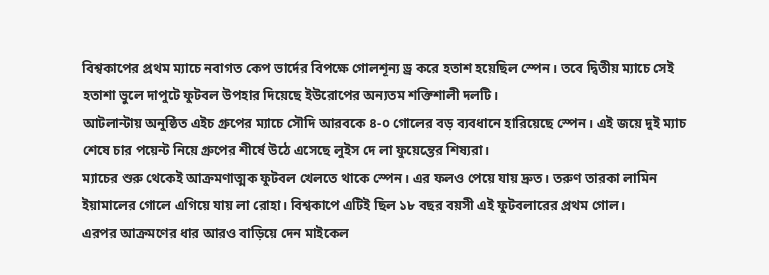বিশ্বকাপের প্রথম ম্যাচে নবাগত কেপ ভার্দের বিপক্ষে গোলশূন্য ড্র করে হতাশ হয়েছিল স্পেন। তবে দ্বিতীয় ম্যাচে সেই হতাশা ভুলে দাপুটে ফুটবল উপহার দিয়েছে ইউরোপের অন্যতম শক্তিশালী দলটি।
আটলান্টায় অনুষ্ঠিত এইচ গ্রুপের ম্যাচে সৌদি আরবকে ৪-০ গোলের বড় ব্যবধানে হারিয়েছে স্পেন। এই জয়ে দুই ম্যাচ শেষে চার পয়েন্ট নিয়ে গ্রুপের শীর্ষে উঠে এসেছে লুইস দে লা ফুয়েন্তের শিষ্যরা।
ম্যাচের শুরু থেকেই আক্রমণাত্মক ফুটবল খেলতে থাকে স্পেন। এর ফলও পেয়ে যায় দ্রুত। তরুণ তারকা লামিন ইয়ামালের গোলে এগিয়ে যায় লা রোহা। বিশ্বকাপে এটিই ছিল ১৮ বছর বয়সী এই ফুটবলারের প্রথম গোল।
এরপর আক্রমণের ধার আরও বাড়িয়ে দেন মাইকেল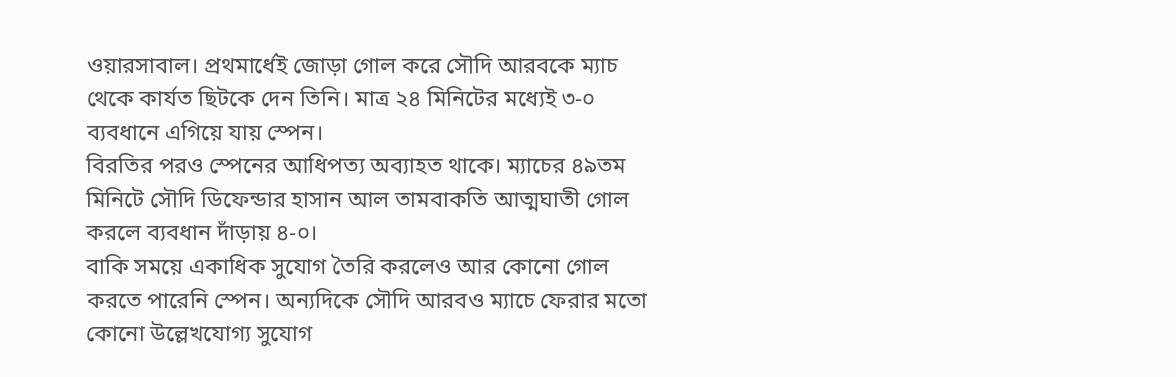ওয়ারসাবাল। প্রথমার্ধেই জোড়া গোল করে সৌদি আরবকে ম্যাচ থেকে কার্যত ছিটকে দেন তিনি। মাত্র ২৪ মিনিটের মধ্যেই ৩-০ ব্যবধানে এগিয়ে যায় স্পেন।
বিরতির পরও স্পেনের আধিপত্য অব্যাহত থাকে। ম্যাচের ৪৯তম মিনিটে সৌদি ডিফেন্ডার হাসান আল তামবাকতি আত্মঘাতী গোল করলে ব্যবধান দাঁড়ায় ৪-০।
বাকি সময়ে একাধিক সুযোগ তৈরি করলেও আর কোনো গোল করতে পারেনি স্পেন। অন্যদিকে সৌদি আরবও ম্যাচে ফেরার মতো কোনো উল্লেখযোগ্য সুযোগ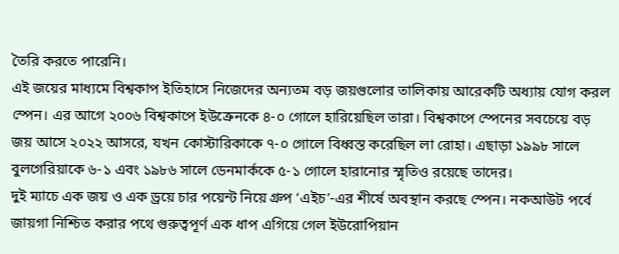তৈরি করতে পারেনি।
এই জয়ের মাধ্যমে বিশ্বকাপ ইতিহাসে নিজেদের অন্যতম বড় জয়গুলোর তালিকায় আরেকটি অধ্যায় যোগ করল স্পেন। এর আগে ২০০৬ বিশ্বকাপে ইউক্রেনকে ৪-০ গোলে হারিয়েছিল তারা। বিশ্বকাপে স্পেনের সবচেয়ে বড় জয় আসে ২০২২ আসরে, যখন কোস্টারিকাকে ৭-০ গোলে বিধ্বস্ত করেছিল লা রোহা। এছাড়া ১৯৯৮ সালে বুলগেরিয়াকে ৬-১ এবং ১৯৮৬ সালে ডেনমার্ককে ৫-১ গোলে হারানোর স্মৃতিও রয়েছে তাদের।
দুই ম্যাচে এক জয় ও এক ড্রয়ে চার পয়েন্ট নিয়ে গ্রুপ ‘এইচ’-এর শীর্ষে অবস্থান করছে স্পেন। নকআউট পর্বে জায়গা নিশ্চিত করার পথে গুরুত্বপূর্ণ এক ধাপ এগিয়ে গেল ইউরোপিয়ান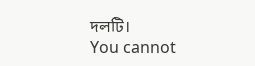দলটি।
You cannot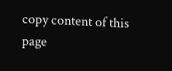copy content of this page